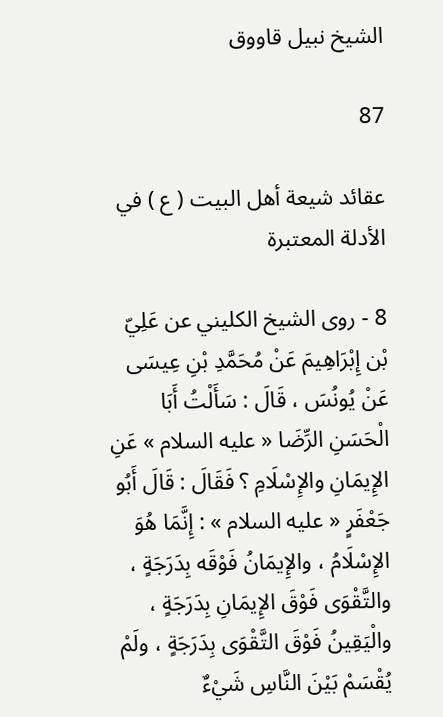الشيخ نبيل قاووق

87

عقائد شيعة أهل البيت ( ع ) في الأدلة المعتبرة

8 - روى الشيخ الكليني عن عَلِيّ بْن إِبْرَاهِيمَ عَنْ مُحَمَّدِ بْنِ عِيسَى عَنْ يُونُسَ ، قَالَ : سَأَلْتُ أَبَا الْحَسَنِ الرِّضَا « عليه السلام » عَنِ الإِيمَانِ والإِسْلَامِ ؟ فَقَالَ : قَالَ أَبُو جَعْفَرٍ « عليه السلام » : إِنَّمَا هُوَ الإِسْلَامُ ، والإِيمَانُ فَوْقَه بِدَرَجَةٍ ، والتَّقْوَى فَوْقَ الإِيمَانِ بِدَرَجَةٍ ، والْيَقِينُ فَوْقَ التَّقْوَى بِدَرَجَةٍ ، ولَمْ يُقْسَمْ بَيْنَ النَّاسِ شَيْءٌ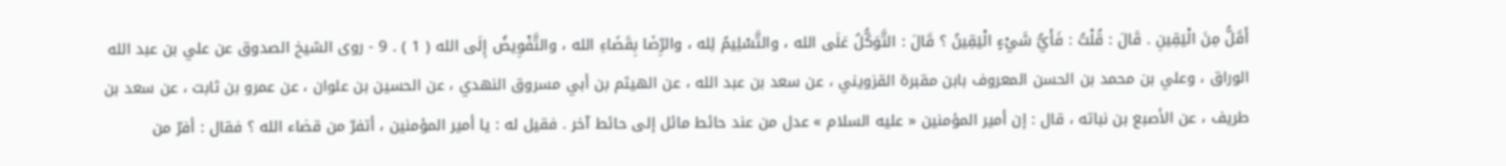أَقَلُّ مِنَ الْيَقِينِ . قَالَ : قُلْتُ : فَأَيُّ شَيْءٍ الْيَقِينُ ؟ قَالَ : التَّوَكُّلُ عَلَى الله ، والتَّسْلِيمُ لِله ، والرِّضَا بِقَضَاءِ الله ، والتَّفْوِيضُ إِلَى الله ( 1 ) . 9 - روى الشيخ الصدوق عن علي بن عبد الله الوراق ، وعلي بن محمد بن الحسن المعروف بابن مقبرة القزويني ، عن سعد بن عبد الله ، عن الهيثم بن أبي مسروق النهدي ، عن الحسين بن علوان ، عن عمرو بن ثابت ، عن سعد بن طريف ، عن الأصبع بن نباته ، قال : إن أمير المؤمنين « عليه السلام » عدل من عند حائط مائل إلى حائط آخر . فقيل له : يا أمير المؤمنين ، أتفرّ من قضاء الله ؟ فقال : أفرّ من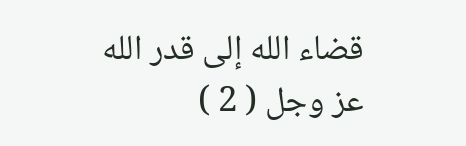قضاء الله إلى قدر الله عز وجل ( 2 )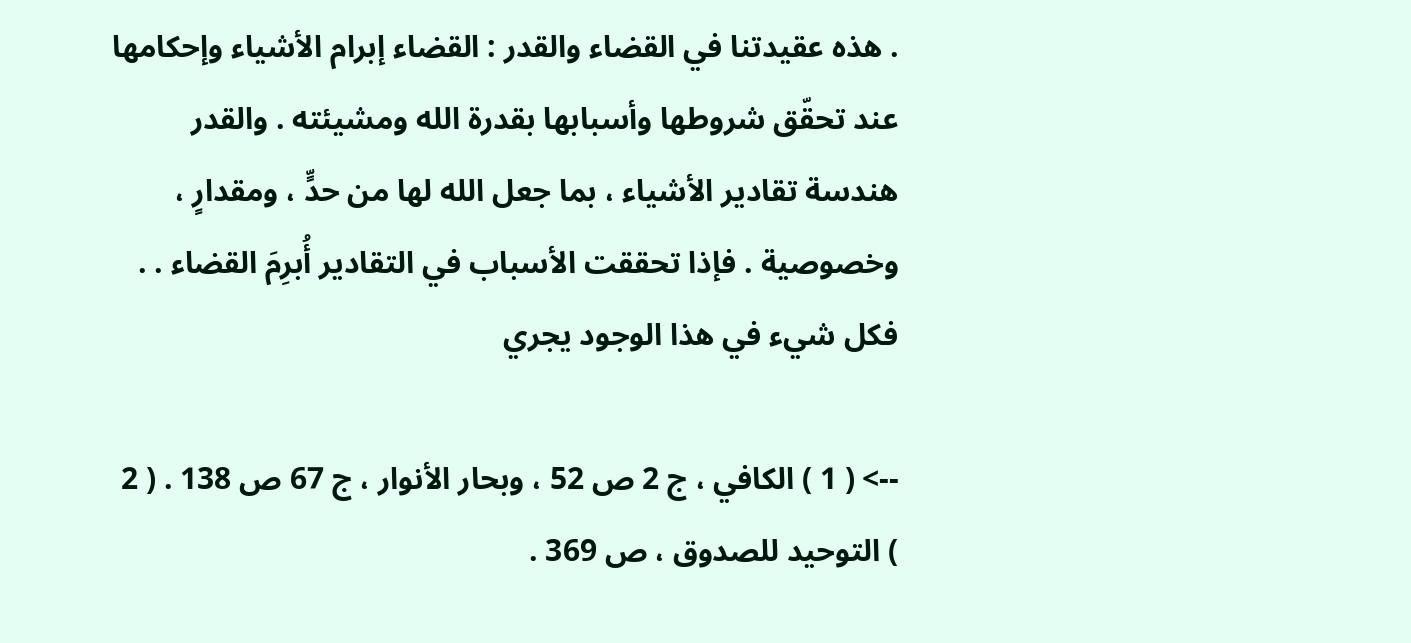. هذه عقيدتنا في القضاء والقدر : القضاء إبرام الأشياء وإحكامها عند تحقّق شروطها وأسبابها بقدرة الله ومشيئته . والقدر هندسة تقادير الأشياء ، بما جعل الله لها من حدٍّ ، ومقدارٍ ، وخصوصية . فإذا تحققت الأسباب في التقادير أُبرِمَ القضاء . . فكل شيء في هذا الوجود يجري

--> ( 1 ) الكافي ، ج 2 ص 52 ، وبحار الأنوار ، ج 67 ص 138 . ( 2 ) التوحيد للصدوق ، ص 369 .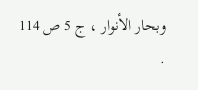وبحار الأنوار ، ج 5 ص 114 .